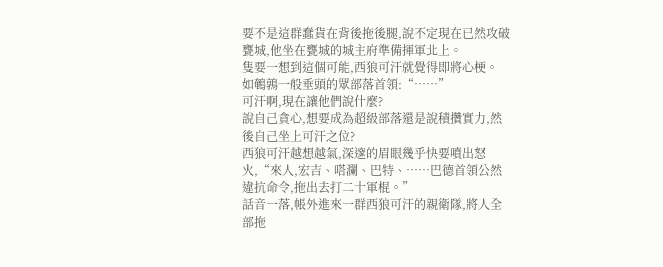要不是這群蠢貨在背後拖後腿,說不定現在已然攻破甕城,他坐在甕城的城主府準備揮軍北上。
隻要一想到這個可能,西狼可汗就覺得即將心梗。
如鵪鶉一般垂頭的眾部落首領:“……”
可汗啊,現在讓他們說什麼?
說自己貪心,想要成為超級部落還是說積攢實力,然後自己坐上可汗之位?
西狼可汗越想越氣,深邃的眉眼幾乎快要噴出怒火,“來人,宏吉、嗒瀾、巴特、……巴德首領公然違抗命令,拖出去打二十軍棍。”
話音一落,帳外進來一群西狼可汗的親衛隊,將人全部拖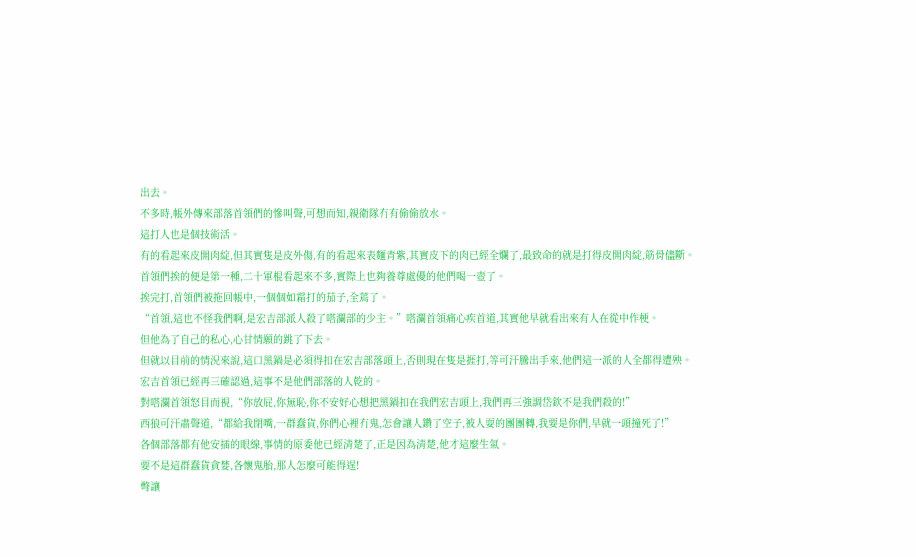出去。
不多時,帳外傳來部落首領們的慘叫聲,可想而知,親衛隊冇有偷偷放水。
這打人也是個技術活。
有的看起來皮開肉綻,但其實隻是皮外傷,有的看起來表麵青紫,其實皮下的肉已經全爛了,最致命的就是打得皮開肉綻,筋骨儘斷。
首領們挨的便是第一種,二十軍棍看起來不多,實際上也夠養尊處優的他們喝一壺了。
挨完打,首領們被拖回帳中,一個個如霜打的茄子,全蔫了。
“首領,這也不怪我們啊,是宏吉部派人殺了嗒瀾部的少主。”嗒瀾首領痛心疾首道,其實他早就看出來有人在從中作梗。
但他為了自己的私心,心甘情願的跳了下去。
但就以目前的情況來說,這口黑鍋是必須得扣在宏吉部落頭上,否則現在隻是捱打,等可汗騰出手來,他們這一派的人全都得遭殃。
宏吉首領已經再三確認過,這事不是他們部落的人乾的。
對嗒瀾首領怒目而視,“你放屁,你無恥,你不安好心想把黑鍋扣在我們宏吉頭上,我們再三強調岱欽不是我們殺的!”
西狼可汗肅聲道,“都給我閉嘴,一群蠢貨,你們心裡冇鬼,怎會讓人鑽了空子,被人耍的團團轉,我要是你們,早就一頭撞死了!”
各個部落都有他安插的眼線,事情的原委他已經清楚了,正是因為清楚,他才這麼生氣。
要不是這群蠢貨貪婪,各懷鬼胎,那人怎麼可能得逞!
彆讓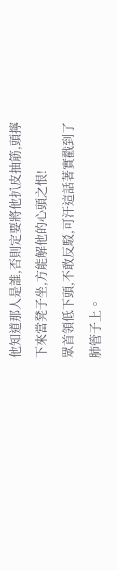他知道那人是誰,否則定要將他扒皮抽筋,頭擰下來當凳子坐,方能解他的心頭之恨!
眾首領低下頭,不敢反駁,可汗這話著實戳到了肺管子上。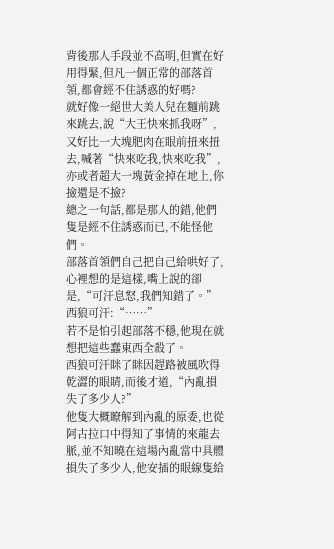背後那人手段並不高明,但實在好用得緊,但凡一個正常的部落首領,都會經不住誘惑的好嗎?
就好像一絕世大美人兒在麵前跳來跳去,說“大王快來抓我呀”,又好比一大塊肥肉在眼前扭來扭去,喊著“快來吃我,快來吃我”,亦或者超大一塊黃金掉在地上,你撿還是不撿?
總之一句話,都是那人的錯,他們隻是經不住誘惑而已,不能怪他們。
部落首領們自己把自己給哄好了,心裡想的是這樣,嘴上說的卻是,“可汗息怒,我們知錯了。”
西狼可汗:“……”
若不是怕引起部落不穩,他現在就想把這些蠢東西全殺了。
西狼可汗眯了眯因趕路被風吹得乾澀的眼睛,而後才道,“內亂損失了多少人?”
他隻大概瞭解到內亂的原委,也從阿古拉口中得知了事情的來龍去脈,並不知曉在這場內亂當中具體損失了多少人,他安插的眼線隻給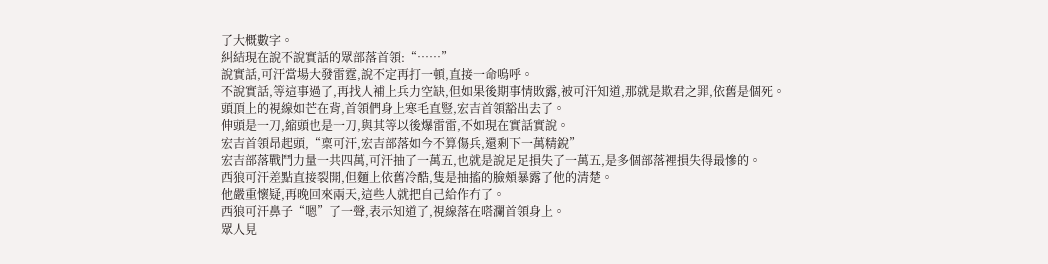了大概數字。
糾結現在說不說實話的眾部落首領:“……”
說實話,可汗當場大發雷霆,說不定再打一頓,直接一命嗚呼。
不說實話,等這事過了,再找人補上兵力空缺,但如果後期事情敗露,被可汗知道,那就是欺君之罪,依舊是個死。
頭頂上的視線如芒在背,首領們身上寒毛直豎,宏吉首領豁出去了。
伸頭是一刀,縮頭也是一刀,與其等以後爆雷雷,不如現在實話實說。
宏吉首領昂起頭,“稟可汗,宏吉部落如今不算傷兵,還剩下一萬精銳”
宏吉部落戰鬥力量一共四萬,可汗抽了一萬五,也就是說足足損失了一萬五,是多個部落裡損失得最慘的。
西狼可汗差點直接裂開,但麵上依舊冷酷,隻是抽搐的臉頰暴露了他的清楚。
他嚴重懷疑,再晚回來兩天,這些人就把自己給作冇了。
西狼可汗鼻子“嗯”了一聲,表示知道了,視線落在嗒瀾首領身上。
眾人見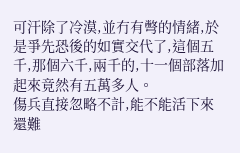可汗除了冷漠,並冇有彆的情緒,於是爭先恐後的如實交代了,這個五千,那個六千,兩千的,十一個部落加起來竟然有五萬多人。
傷兵直接忽略不計,能不能活下來還難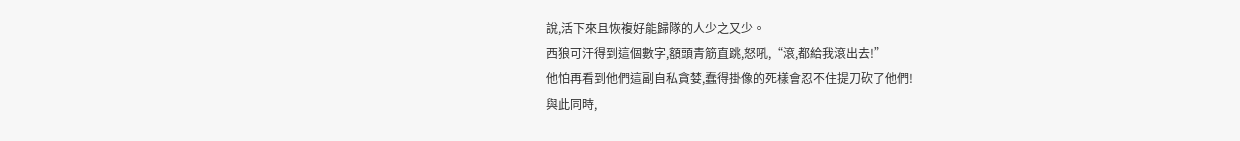說,活下來且恢複好能歸隊的人少之又少。
西狼可汗得到這個數字,額頭青筋直跳,怒吼,“滾,都給我滾出去!”
他怕再看到他們這副自私貪婪,蠢得掛像的死樣會忍不住提刀砍了他們!
與此同時,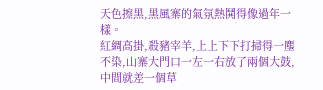天色擦黑,黑風寨的氣氛熱鬨得像過年一樣。
紅綢高掛,殺豬宰羊,上上下下打掃得一塵不染,山寨大門口一左一右放了兩個大鼓,中間就差一個草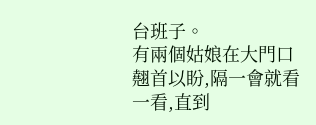台班子。
有兩個姑娘在大門口翹首以盼,隔一會就看一看,直到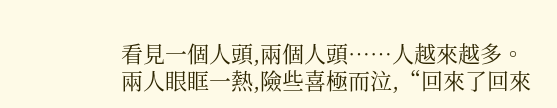看見一個人頭,兩個人頭……人越來越多。
兩人眼眶一熱,險些喜極而泣,“回來了回來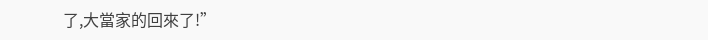了,大當家的回來了!”